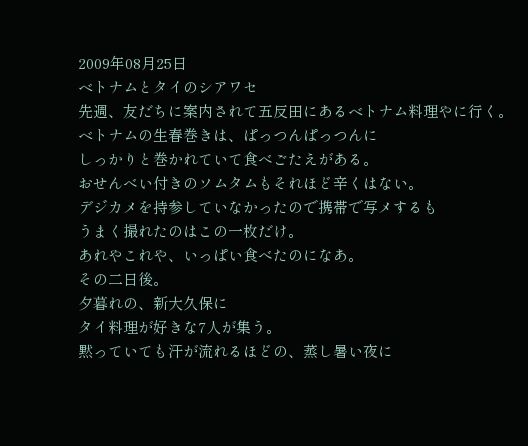2009年08月25日
ベトナムとタイのシアワセ
先週、友だちに案内されて五反田にあるベトナム料理やに行く。
ベトナムの生春巻きは、ぱっつんぱっつんに
しっかりと巻かれていて食べごたえがある。
おせんべい付きのソムタムもそれほど辛くはない。
デジカメを持参していなかったので携帯で写メするも
うまく撮れたのはこの一枚だけ。
あれやこれや、いっぱい食べたのになあ。
その二日後。
夕暮れの、新大久保に
タイ料理が好きな7人が集う。
黙っていても汗が流れるほどの、蒸し暑い夜に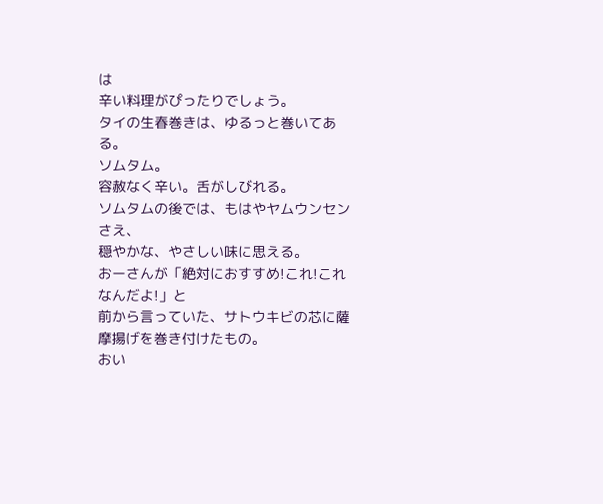は
辛い料理がぴったりでしょう。
タイの生春巻きは、ゆるっと巻いてある。
ソムタム。
容赦なく辛い。舌がしびれる。
ソムタムの後では、もはやヤムウンセンさえ、
穏やかな、やさしい味に思える。
おーさんが「絶対におすすめ!これ!これなんだよ!」と
前から言っていた、サトウキビの芯に薩摩揚げを巻き付けたもの。
おい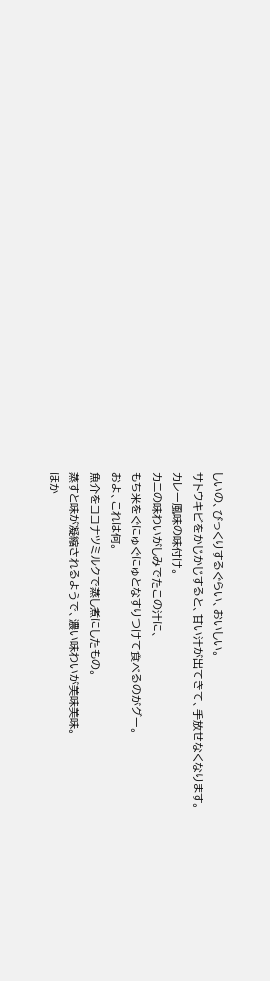しいの、びっくりするぐらい、おいしい。
サトウキビをかじかじすると、甘い汁が出てきて、手放せなくなります。
カレー風味の味付け。
カニの味わいがしみでたこの汁に、
もち米をぐにゅぐにゅとなすりつけて食べるのがグー。
およ、これは何。
魚介をココナツミルクで蒸し煮にしたもの。
蒸すと味が凝縮されるようで、濃い味わいが美味美味。
ほか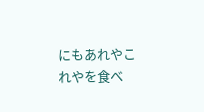にもあれやこれやを食べ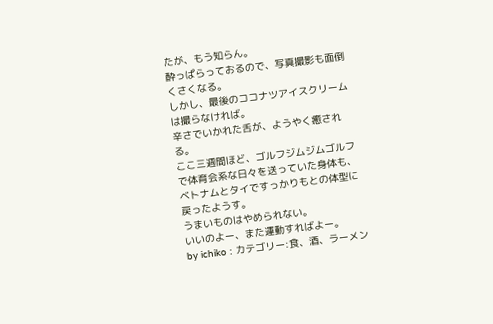たが、もう知らん。
酔っぱらっておるので、写真撮影も面倒くさくなる。
しかし、最後のココナツアイスクリームは撮らなければ。
辛さでいかれた舌が、ようやく癒される。
ここ三週間ほど、ゴルフジムジムゴルフで体育会系な日々を送っていた身体も、
ベトナムとタイですっかりもとの体型に戻ったようす。
うまいものはやめられない。
いいのよー、また運動すればよー。
by ichiko : カテゴリー:食、酒、ラーメン